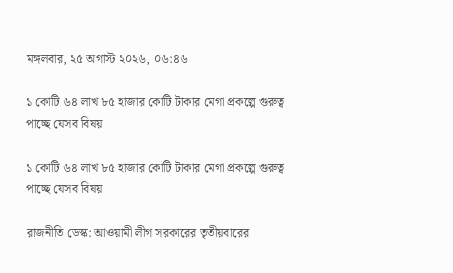মঙ্গলবার, ২৫ অগাস্ট ২০২৬, ০৬:৪৬

১ কোটি ৬৪ লাখ ৮৫ হাজার কোটি টাকার মেগা প্রকল্পে গুরুত্ব পাচ্ছে যেসব বিষয়

১ কোটি ৬৪ লাখ ৮৫ হাজার কোটি টাকার মেগা প্রকল্পে গুরুত্ব পাচ্ছে যেসব বিষয়

রাজনীতি ডেস্ক: আওয়ামী লীগ সরকারের তৃতীয়বারের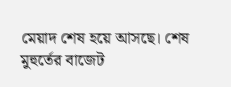মেয়াদ শেষ হয়ে আসছে। শেষ মুহুর্তের বাজেট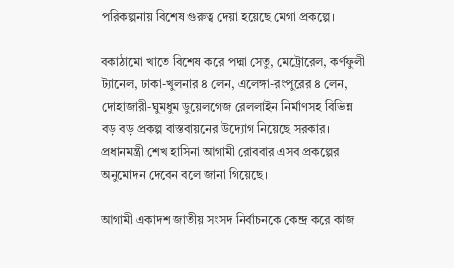পরিকল্পনায় বিশেষ গুরুত্ব দেয়া হয়েছে মেগা প্রকল্পে।

বকাঠামো খাতে বিশেষ করে পদ্মা সেতু, মেট্রোরেল, কর্ণফুলী ট্যানেল, ঢাকা-খুলনার ৪ লেন, এলেঙ্গা-রংপুরের ৪ লেন, দোহাজারী-ঘুমধুম ডুয়েলগেজ রেললাইন নির্মাণসহ বিভিন্ন বড় বড় প্রকল্প বাস্তবায়নের উদ্যোগ নিয়েছে সরকার। প্রধানমন্ত্রী শেখ হাসিনা আগামী রোববার এসব প্রকল্পের অনুমোদন দেবেন বলে জানা গিয়েছে।

আগামী একাদশ জাতীয় সংসদ নির্বাচনকে কেন্দ্র করে কাজ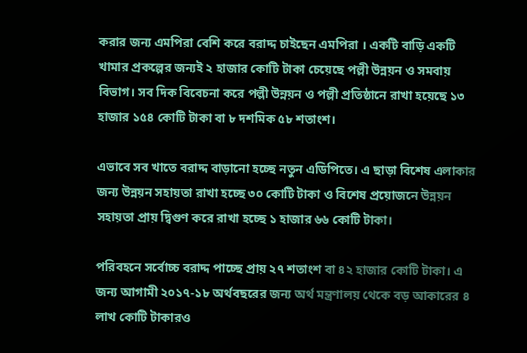করার জন্য এমপিরা বেশি করে বরাদ্দ চাইছেন এমপিরা । একটি বাড়ি একটি খামার প্রকল্পের জন্যই ২ হাজার কোটি টাকা চেয়েছে পল্লী উন্নয়ন ও সমবায় বিভাগ। সব দিক বিবেচনা করে পল্লী উন্নয়ন ও পল্লী প্রতিষ্ঠানে রাখা হয়েছে ১৩ হাজার ১৫৪ কোটি টাকা বা ৮ দশমিক ৫৮ শতাংশ।

এভাবে সব খাতে বরাদ্দ বাড়ানো হচ্ছে নতুন এডিপিতে। এ ছাড়া বিশেষ এলাকার জন্য উন্নয়ন সহায়তা রাখা হচ্ছে ৩০ কোটি টাকা ও বিশেষ প্রয়োজনে উন্নয়ন সহায়তা প্রায় দ্বিগুণ করে রাখা হচ্ছে ১ হাজার ৬৬ কোটি টাকা।

পরিবহনে সর্বোচ্চ বরাদ্দ পাচ্ছে প্রায় ২৭ শতাংশ বা ৪২ হাজার কোটি টাকা। এ জন্য আগামী ২০১৭-১৮ অর্থবছরের জন্য অর্থ মন্ত্রণালয় থেকে বড় আকারের ৪ লাখ কোটি টাকারও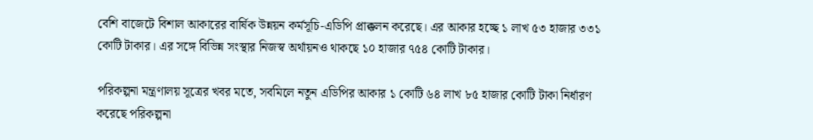বেশি বাজেটে বিশাল আকারের বার্ষিক উন্নয়ন কর্মসূচি-এডিপি প্রাক্কলন করেছে। এর আকার হচ্ছে ১ লাখ ৫৩ হাজার ৩৩১ কোটি টাকার। এর সঙ্গে বিভিন্ন সংস্থার নিজস্ব অর্থায়নও থাকছে ১০ হাজার ৭৫৪ কোটি টাকার।

পরিকল্পনা মন্ত্রণালয় সূত্রের খবর মতে, সবমিলে নতুন এডিপির আকার ১ কোটি ৬৪ লাখ ৮৫ হাজার কোটি টাকা নির্ধারণ করেছে পরিকল্পনা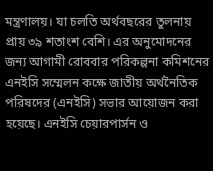মন্ত্রণালয়। যা চলতি অর্থবছরের তুলনায় প্রায় ৩৯ শতাংশ বেশি। এর অনুমোদনের জন্য আগামী রোববার পরিকল্পনা কমিশনের এনইসি সম্মেলন কক্ষে জাতীয় অর্থনৈতিক পরিষদের (এনইসি) সভার আয়োজন করা হয়েছে। এনইসি চেয়ারপার্সন ও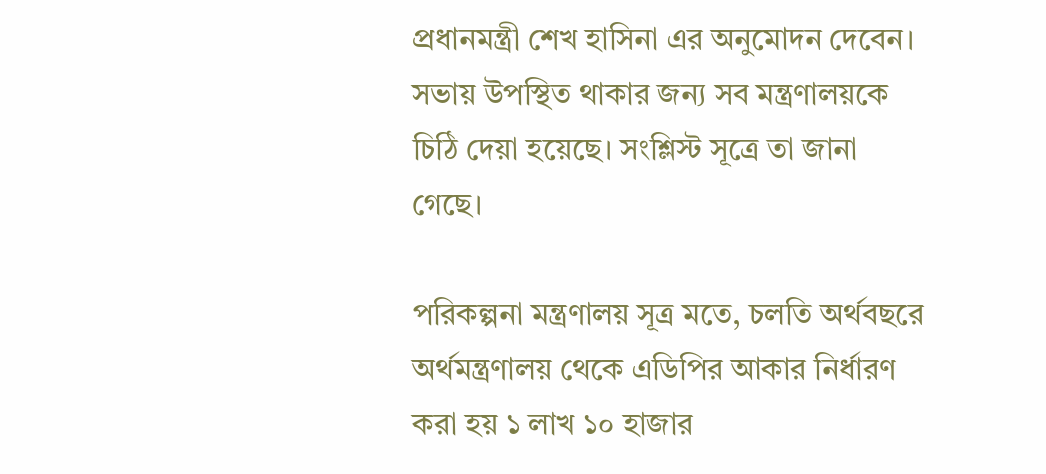প্রধানমন্ত্রী শেখ হাসিনা এর অনুমোদন দেবেন। সভায় উপস্থিত থাকার জন্য সব মন্ত্রণালয়কে চিঠি দেয়া হয়েছে। সংশ্লিস্ট সূত্রে তা জানা গেছে।

পরিকল্পনা মন্ত্রণালয় সূত্র মতে, চলতি অর্থবছরে অর্থমন্ত্রণালয় থেকে এডিপির আকার নির্ধারণ করা হয় ১ লাখ ১০ হাজার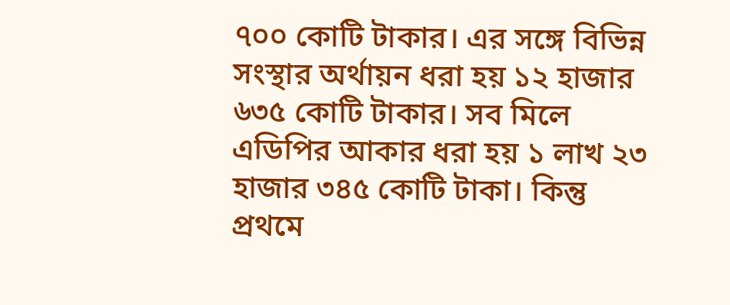৭০০ কোটি টাকার। এর সঙ্গে বিভিন্ন সংস্থার অর্থায়ন ধরা হয় ১২ হাজার ৬৩৫ কোটি টাকার। সব মিলে এডিপির আকার ধরা হয় ১ লাখ ২৩ হাজার ৩৪৫ কোটি টাকা। কিন্তু প্রথমে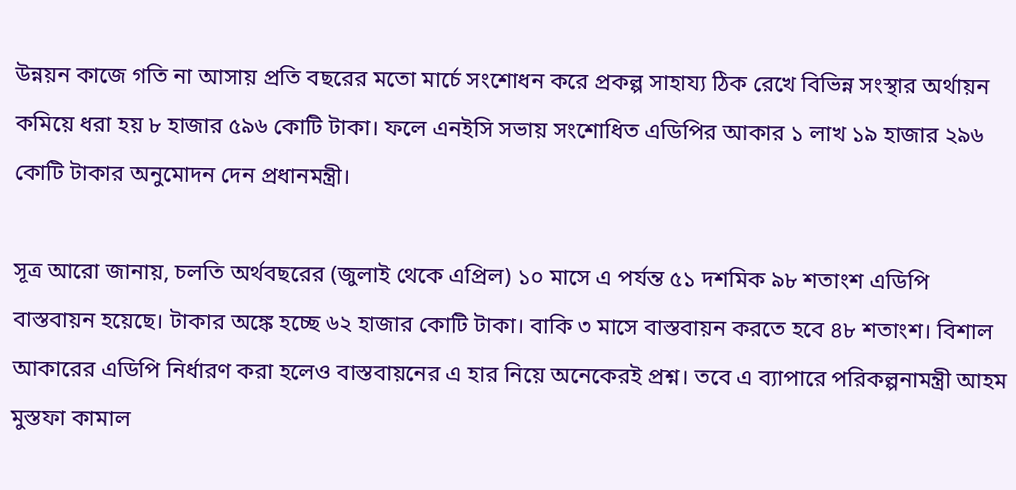উন্নয়ন কাজে গতি না আসায় প্রতি বছরের মতো মার্চে সংশোধন করে প্রকল্প সাহায্য ঠিক রেখে বিভিন্ন সংস্থার অর্থায়ন কমিয়ে ধরা হয় ৮ হাজার ৫৯৬ কোটি টাকা। ফলে এনইসি সভায় সংশোধিত এডিপির আকার ১ লাখ ১৯ হাজার ২৯৬ কোটি টাকার অনুমোদন দেন প্রধানমন্ত্রী।

সূত্র আরো জানায়, চলতি অর্থবছরের (জুলাই থেকে এপ্রিল) ১০ মাসে এ পর্যন্ত ৫১ দশমিক ৯৮ শতাংশ এডিপি বাস্তবায়ন হয়েছে। টাকার অঙ্কে হচ্ছে ৬২ হাজার কোটি টাকা। বাকি ৩ মাসে বাস্তবায়ন করতে হবে ৪৮ শতাংশ। বিশাল আকারের এডিপি নির্ধারণ করা হলেও বাস্তবায়নের এ হার নিয়ে অনেকেরই প্রশ্ন। তবে এ ব্যাপারে পরিকল্পনামন্ত্রী আহম মুস্তফা কামাল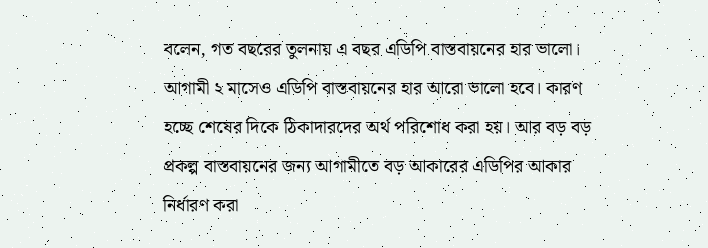বলেন, গত বছরের তুলনায় এ বছর এডিপি বাস্তবায়নের হার ভালো। আগামী ২ মাসেও এডিপি বাস্তবায়নের হার আরো ভালো হবে। কারণ হচ্ছে শেষের দিকে ঠিকাদারদের অর্থ পরিশোধ করা হয়। আর বড় বড় প্রকল্প বাস্তবায়নের জন্য আগামীতে বড় আকারের এডিপির আকার নির্ধারণ করা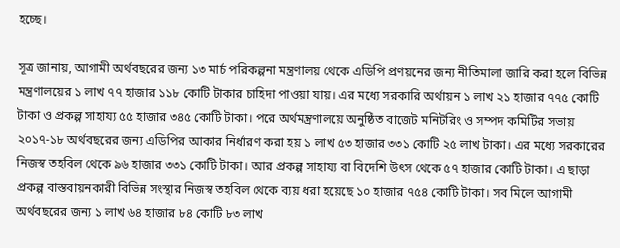হচ্ছে।

সূত্র জানায়, আগামী অর্থবছরের জন্য ১৩ মার্চ পরিকল্পনা মন্ত্রণালয় থেকে এডিপি প্রণয়নের জন্য নীতিমালা জারি করা হলে বিভিন্ন মন্ত্রণালয়ের ১ লাখ ৭৭ হাজার ১১৮ কোটি টাকার চাহিদা পাওয়া যায়। এর মধ্যে সরকারি অর্থায়ন ১ লাখ ২১ হাজার ৭৭৫ কোটি টাকা ও প্রকল্প সাহায্য ৫৫ হাজার ৩৪৫ কোটি টাকা। পরে অর্থমন্ত্রণালয়ে অনুষ্ঠিত বাজেট মনিটরিং ও সম্পদ কমিটির সভায় ২০১৭-১৮ অর্থবছরের জন্য এডিপির আকার নির্ধারণ করা হয় ১ লাখ ৫৩ হাজার ৩৩১ কোটি ২৫ লাখ টাকা। এর মধ্যে সরকারের নিজস্ব তহবিল থেকে ৯৬ হাজার ৩৩১ কোটি টাকা। আর প্রকল্প সাহায্য বা বিদেশি উৎস থেকে ৫৭ হাজার কোটি টাকা। এ ছাড়া প্রকল্প বাস্তবায়নকারী বিভিন্ন সংস্থার নিজস্ব তহবিল থেকে ব্যয় ধরা হয়েছে ১০ হাজার ৭৫৪ কোটি টাকা। সব মিলে আগামী অর্থবছরের জন্য ১ লাখ ৬৪ হাজার ৮৪ কোটি ৮৩ লাখ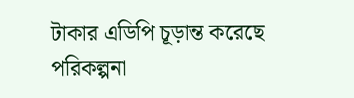টাকার এডিপি চূড়ান্ত করেছে পরিকল্পনা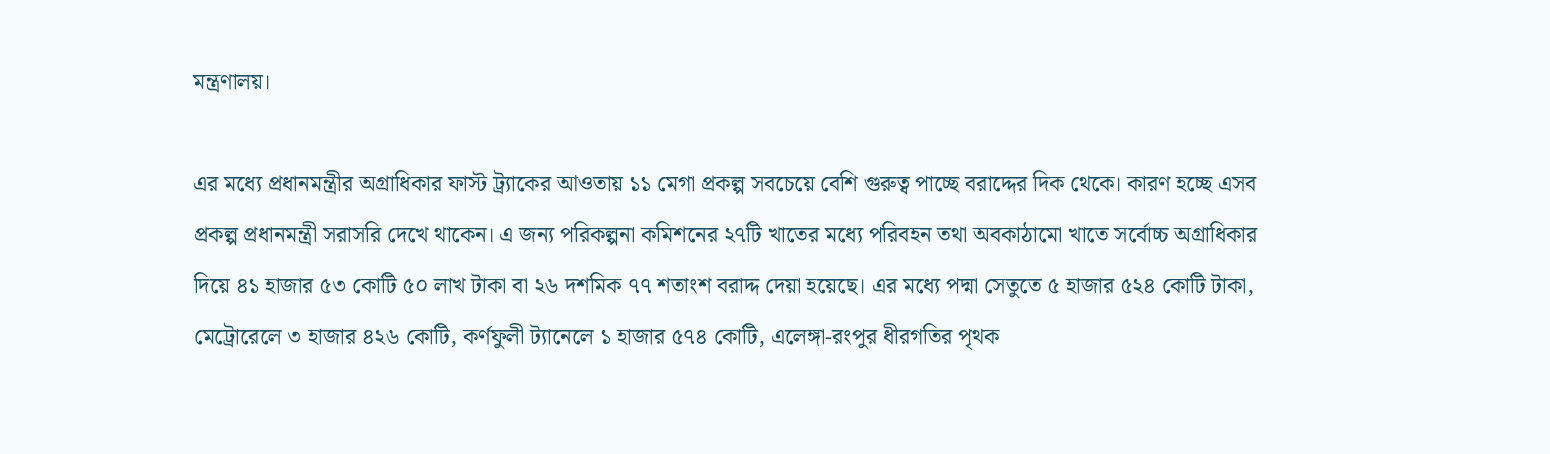মন্ত্রণালয়।

এর মধ্যে প্রধানমন্ত্রীর অগ্রাধিকার ফাস্ট ট্র্যাকের আওতায় ১১ মেগা প্রকল্প সবচেয়ে বেশি গুরুত্ব পাচ্ছে বরাদ্দের দিক থেকে। কারণ হচ্ছে এসব প্রকল্প প্রধানমন্ত্রী সরাসরি দেখে থাকেন। এ জন্য পরিকল্পনা কমিশনের ২৭টি খাতের মধ্যে পরিবহন তথা অবকাঠামো খাতে সর্বোচ্চ অগ্রাধিকার দিয়ে ৪১ হাজার ৫৩ কোটি ৫০ লাখ টাকা বা ২৬ দশমিক ৭৭ শতাংশ বরাদ্দ দেয়া হয়েছে। এর মধ্যে পদ্মা সেতুতে ৫ হাজার ৫২৪ কোটি টাকা, মেট্রোরেলে ৩ হাজার ৪২৬ কোটি, কর্ণফুলী ট্যানেলে ১ হাজার ৫৭৪ কোটি, এলেঙ্গা-রংপুর ধীরগতির পৃথক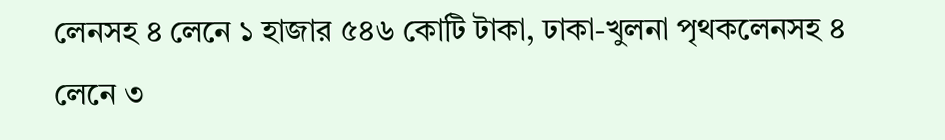লেনসহ ৪ লেনে ১ হাজার ৫৪৬ কোটি টাকা, ঢাকা-খুলনা পৃথকলেনসহ ৪ লেনে ৩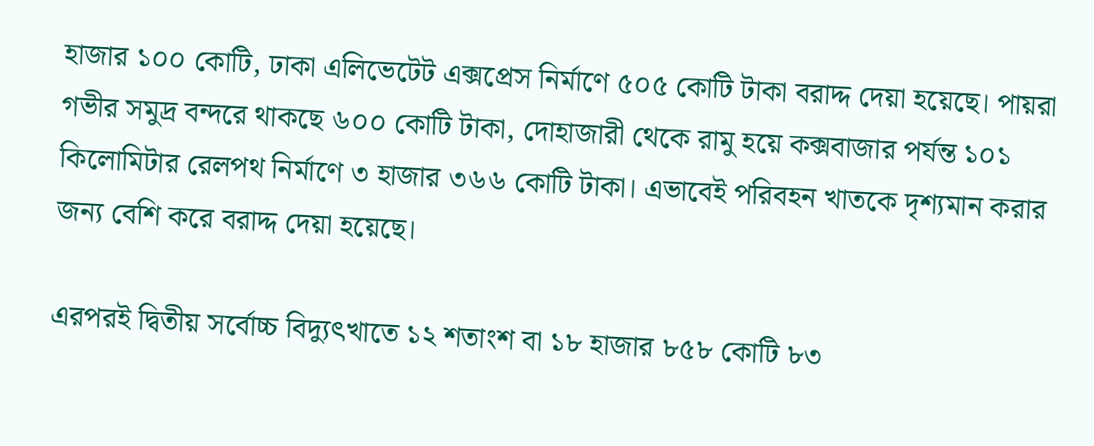হাজার ১০০ কোটি, ঢাকা এলিভেটেট এক্সপ্রেস নির্মাণে ৫০৫ কোটি টাকা বরাদ্দ দেয়া হয়েছে। পায়রা গভীর সমুদ্র বন্দরে থাকছে ৬০০ কোটি টাকা, দোহাজারী থেকে রামু হয়ে কক্সবাজার পর্যন্ত ১০১ কিলোমিটার রেলপথ নির্মাণে ৩ হাজার ৩৬৬ কোটি টাকা। এভাবেই পরিবহন খাতকে দৃশ্যমান করার জন্য বেশি করে বরাদ্দ দেয়া হয়েছে।

এরপরই দ্বিতীয় সর্বোচ্চ বিদ্যুৎখাতে ১২ শতাংশ বা ১৮ হাজার ৮৫৮ কোটি ৮৩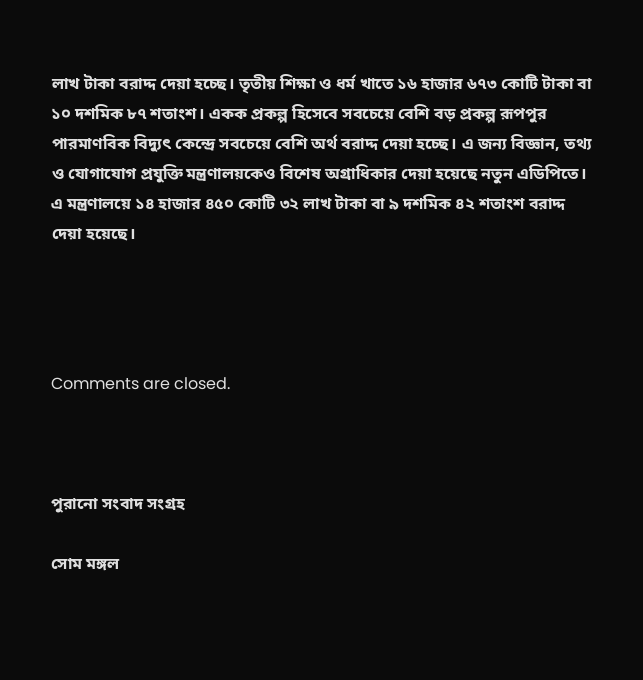লাখ টাকা বরাদ্দ দেয়া হচ্ছে। তৃতীয় শিক্ষা ও ধর্ম খাতে ১৬ হাজার ৬৭৩ কোটি টাকা বা ১০ দশমিক ৮৭ শতাংশ। একক প্রকল্প হিসেবে সবচেয়ে বেশি বড় প্রকল্প রূপপুর পারমাণবিক বিদ্যুৎ কেন্দ্রে সবচেয়ে বেশি অর্থ বরাদ্দ দেয়া হচ্ছে। এ জন্য বিজ্ঞান, তথ্য ও যোগাযোগ প্রযুক্তি মন্ত্রণালয়কেও বিশেষ অগ্রাধিকার দেয়া হয়েছে নতুন এডিপিতে। এ মন্ত্রণালয়ে ১৪ হাজার ৪৫০ কোটি ৩২ লাখ টাকা বা ৯ দশমিক ৪২ শতাংশ বরাদ্দ দেয়া হয়েছে।




Comments are closed.



পুরানো সংবাদ সংগ্রহ

সোম মঙ্গল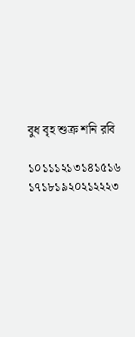বুধ বৃহ শুক্র শনি রবি

১০১১১২১৩১৪১৫১৬
১৭১৮১৯২০২১২২২৩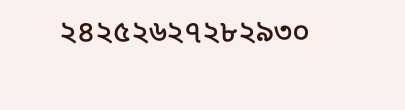২৪২৫২৬২৭২৮২৯৩০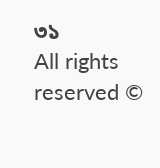৩১
All rights reserved ©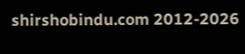shirshobindu.com 2012-2026